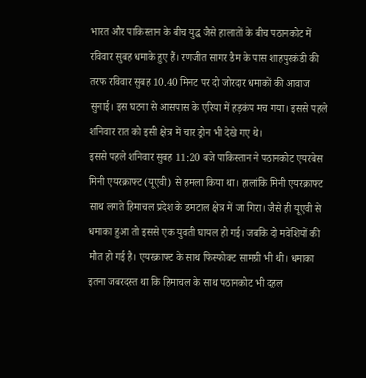भारत और पाकिस्तान के बीच युद्ध जैसे हालातों के बीच पठानकोट में रविवार सुबह धमाके हुए हैं। रणजीत सागर डैम के पास शाहपुरकंडी की तरफ रविवार सुबह 10.40 मिनट पर दो जोरदार धमाकों की आवाज सुनाई। इस घटना से आसपास के एरिया में हड़कंप मच गया। इससे पहले शनिवार रात को इसी क्षेत्र में चार ड्रोन भी देखे गए थे।
इससे पहले शनिवार सुबह 11:20 बजे पाकिस्तान ने पठानकोट एयरबेस मिनी एयरक्राफ्ट (यूएवी) से हमला किया था। हालांकि मिनी एयरक्राफ्ट साथ लगते हिमाचल प्रदेश के डमटाल क्षेत्र में जा गिरा। जैसे ही यूएवी से धमाका हुआ तो इससे एक युवती घायल हो गई। जबकि दो मवेशियों की मौत हो गई है। एयरक्राफ्ट के साथ फिस्फोक्ट सामग्री भी थी। धमाका इतना जबरदस्त था कि हिमाचल के साथ पठानकोट भी दहल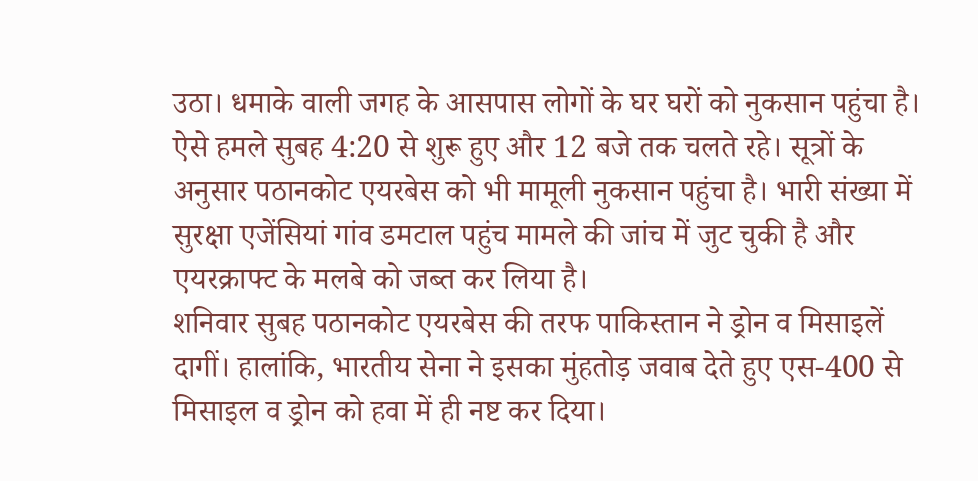उठा। धमाके वाली जगह के आसपास लोगों के घर घरों को नुकसान पहुंचा है। ऐसे हमले सुबह 4:20 से शुरू हुए और 12 बजे तक चलते रहे। सूत्रों के अनुसार पठानकोट एयरबेस को भी मामूली नुकसान पहुंचा है। भारी संख्या में सुरक्षा एजेंसियां गांव डमटाल पहुंच मामले की जांच में जुट चुकी है और एयरक्राफ्ट के मलबे को जब्त कर लिया है।
शनिवार सुबह पठानकोट एयरबेस की तरफ पाकिस्तान ने ड्रोन व मिसाइलें दागीं। हालांकि, भारतीय सेना ने इसका मुंहतोड़ जवाब देते हुए एस-400 से मिसाइल व ड्रोन को हवा में ही नष्ट कर दिया।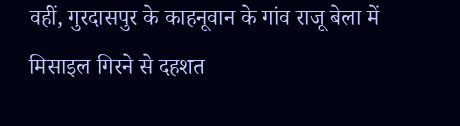वहीं, गुरदासपुर के काहनूवान के गांव राजू बेला में मिसाइल गिरने से दहशत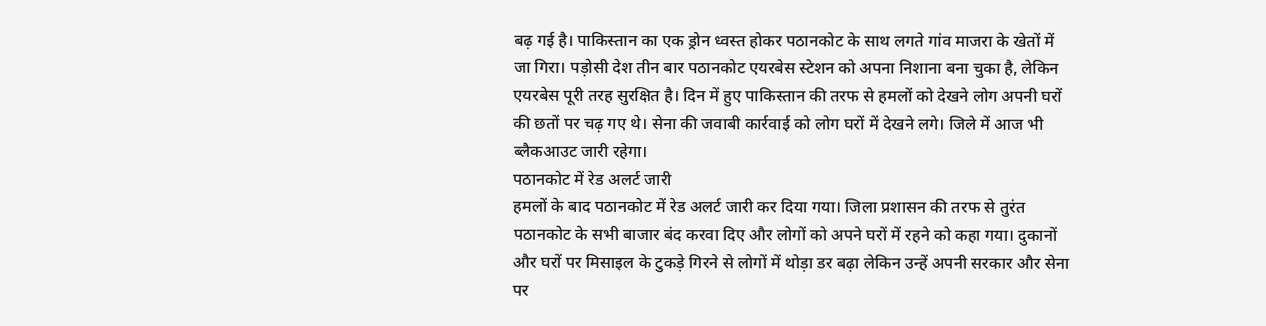बढ़ गई है। पाकिस्तान का एक ड्रोन ध्वस्त होकर पठानकोट के साथ लगते गांव माजरा के खेतों में जा गिरा। पड़ोसी देश तीन बार पठानकोट एयरबेस स्टेशन को अपना निशाना बना चुका है, लेकिन एयरबेस पूरी तरह सुरक्षित है। दिन में हुए पाकिस्तान की तरफ से हमलों को देखने लोग अपनी घरों की छतों पर चढ़ गए थे। सेना की जवाबी कार्रवाई को लोग घरों में देखने लगे। जिले में आज भी ब्लैकआउट जारी रहेगा।
पठानकोट में रेड अलर्ट जारी
हमलों के बाद पठानकोट में रेड अलर्ट जारी कर दिया गया। जिला प्रशासन की तरफ से तुरंत पठानकोट के सभी बाजार बंद करवा दिए और लोगों को अपने घरों में रहने को कहा गया। दुकानों और घरों पर मिसाइल के टुकड़े गिरने से लोगों में थोड़ा डर बढ़ा लेकिन उन्हें अपनी सरकार और सेना पर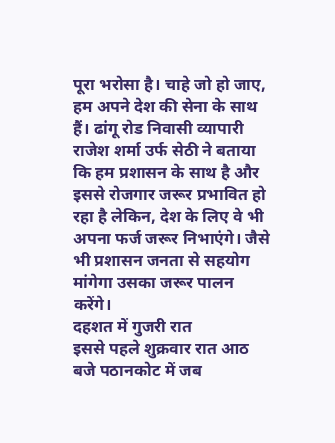पूरा भरोसा है। चाहे जो हो जाए, हम अपने देश की सेना के साथ हैं। ढांगू रोड निवासी व्यापारी राजेश शर्मा उर्फ सेठी ने बताया कि हम प्रशासन के साथ है और इससे रोजगार जरूर प्रभावित हो रहा है लेकिन, देश के लिए वे भी अपना फर्ज जरूर निभाएंगे। जैसे भी प्रशासन जनता से सहयोग मांगेगा उसका जरूर पालन करेंगे।
दहशत में गुजरी रात
इससे पहले शुक्रवार रात आठ बजे पठानकोट में जब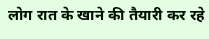लोग रात के खाने की तैयारी कर रहे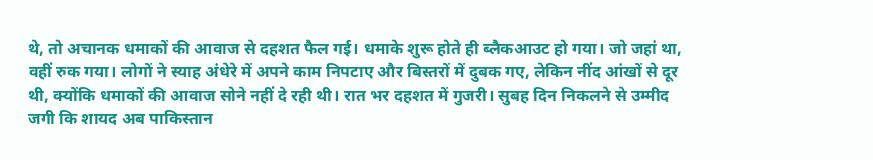थे, तो अचानक धमाकों की आवाज से दहशत फैल गई। धमाके शुरू होते ही ब्लैकआउट हो गया। जो जहां था, वहीं रुक गया। लोगों ने स्याह अंधेरे में अपने काम निपटाए और बिस्तरों में दुबक गए, लेकिन नींद आंखों से दूर थी, क्योंकि धमाकों की आवाज सोने नहीं दे रही थी। रात भर दहशत में गुजरी। सुबह दिन निकलने से उम्मीद जगी कि शायद अब पाकिस्तान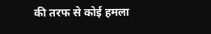की तरफ से कोई हमला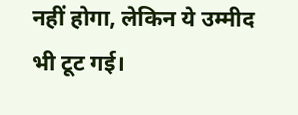नहीं होगा, लेकिन ये उम्मीद भी टूट गई।